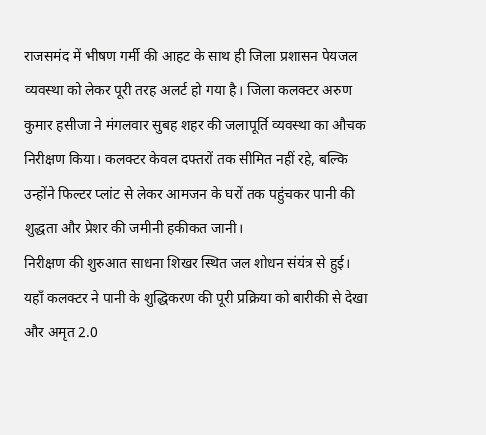राजसमंद में भीषण गर्मी की आहट के साथ ही जिला प्रशासन पेयजल व्यवस्था को लेकर पूरी तरह अलर्ट हो गया है। जिला कलक्टर अरुण कुमार हसीजा ने मंगलवार सुबह शहर की जलापूर्ति व्यवस्था का औचक निरीक्षण किया। कलक्टर केवल दफ्तरों तक सीमित नहीं रहे, बल्कि उन्होंने फिल्टर प्लांट से लेकर आमजन के घरों तक पहुंचकर पानी की शुद्धता और प्रेशर की जमीनी हकीकत जानी।
निरीक्षण की शुरुआत साधना शिखर स्थित जल शोधन संयंत्र से हुई। यहाँ कलक्टर ने पानी के शुद्धिकरण की पूरी प्रक्रिया को बारीकी से देखा और अमृत 2.0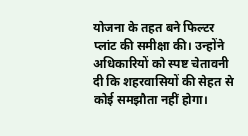योजना के तहत बने फिल्टर प्लांट की समीक्षा की। उन्होंने अधिकारियों को स्पष्ट चेतावनी दी कि शहरवासियों की सेहत से कोई समझौता नहीं होगा।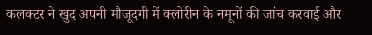कलक्टर ने खुद अपनी मौजूदगी में क्लोरीन के नमूनों की जांच करवाई और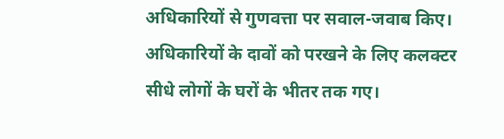अधिकारियों से गुणवत्ता पर सवाल-जवाब किए।
अधिकारियों के दावों को परखने के लिए कलक्टर सीधे लोगों के घरों के भीतर तक गए।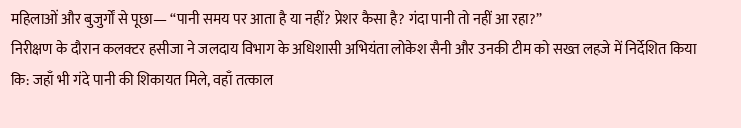महिलाओं और बुजुर्गों से पूछा— “पानी समय पर आता है या नहीं? प्रेशर कैसा है? गंदा पानी तो नहीं आ रहा?”
निरीक्षण के दौरान कलक्टर हसीजा ने जलदाय विभाग के अधिशासी अभियंता लोकेश सैनी और उनकी टीम को सख्त लहजे में निर्देशित किया कि: जहाँ भी गंदे पानी की शिकायत मिले, वहाँ तत्काल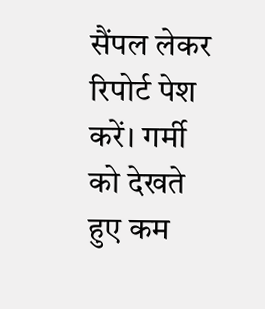सैंपल लेकर रिपोर्ट पेश करें। गर्मी को देखते हुए कम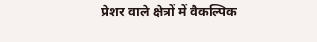प्रेशर वाले क्षेत्रों में वैकल्पिक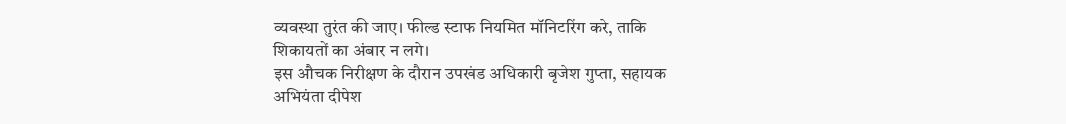व्यवस्था तुरंत की जाए। फील्ड स्टाफ नियमित मॉनिटरिंग करे, ताकि शिकायतों का अंबार न लगे।
इस औचक निरीक्षण के दौरान उपखंड अधिकारी बृजेश गुप्ता, सहायक अभियंता दीपेश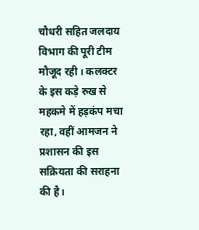चौधरी सहित जलदाय विभाग की पूरी टीम मौजूद रही। कलक्टर के इस कड़े रुख से महकमे में हड़कंप मचा रहा, वहीं आमजन ने प्रशासन की इस सक्रियता की सराहना की है।